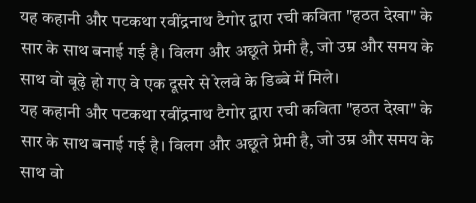यह कहानी और पटकथा रवींद्रनाथ टैगोर द्वारा रची कविता "हठत देखा" के सार के साथ बनाई गई है। विलग और अछूते प्रेमी है, जो उम्र और समय के साथ वो बूढ़े हो गए वे एक दूसरे से रेलवे के डिब्बे में मिले।
यह कहानी और पटकथा रवींद्रनाथ टैगोर द्वारा रची कविता "हठत देखा" के सार के साथ बनाई गई है। विलग और अछूते प्रेमी है, जो उम्र और समय के साथ वो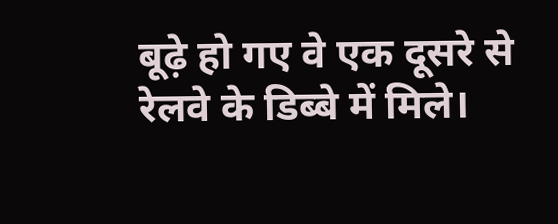बूढ़े हो गए वे एक दूसरे से रेलवे के डिब्बे में मिले।